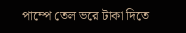পাম্পে তেল ভরে টাকা দিতে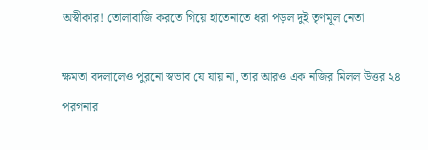অস্বীকার! তোলাবাজি করতে গিয়ে হাতেনাতে ধরা পড়ল দুই তৃণমূল নেতা

ক্ষমতা বদলালেও পুরনো স্বভাব যে যায় না, তার আরও এক নজির মিলল উত্তর ২৪ পরগনার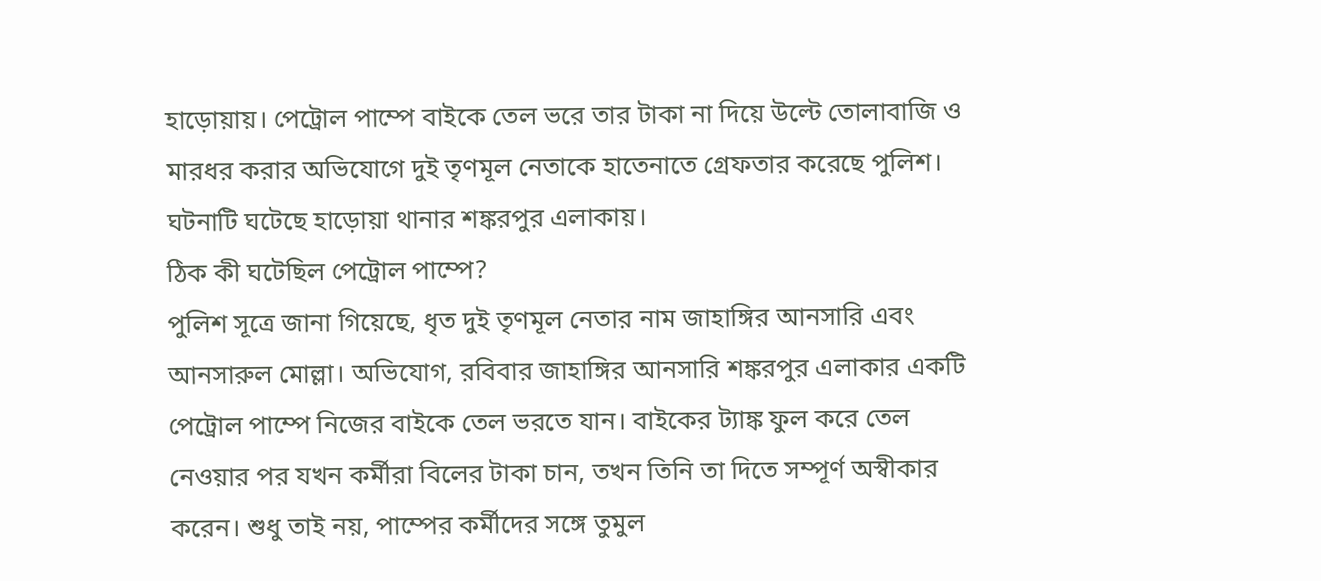হাড়োয়ায়। পেট্রোল পাম্পে বাইকে তেল ভরে তার টাকা না দিয়ে উল্টে তোলাবাজি ও মারধর করার অভিযোগে দুই তৃণমূল নেতাকে হাতেনাতে গ্রেফতার করেছে পুলিশ। ঘটনাটি ঘটেছে হাড়োয়া থানার শঙ্করপুর এলাকায়।
ঠিক কী ঘটেছিল পেট্রোল পাম্পে?
পুলিশ সূত্রে জানা গিয়েছে, ধৃত দুই তৃণমূল নেতার নাম জাহাঙ্গির আনসারি এবং আনসারুল মোল্লা। অভিযোগ, রবিবার জাহাঙ্গির আনসারি শঙ্করপুর এলাকার একটি পেট্রোল পাম্পে নিজের বাইকে তেল ভরতে যান। বাইকের ট্যাঙ্ক ফুল করে তেল নেওয়ার পর যখন কর্মীরা বিলের টাকা চান, তখন তিনি তা দিতে সম্পূর্ণ অস্বীকার করেন। শুধু তাই নয়, পাম্পের কর্মীদের সঙ্গে তুমুল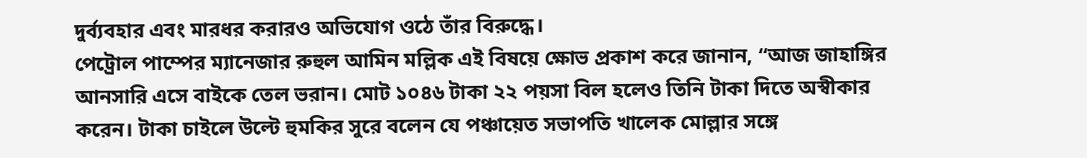দুর্ব্যবহার এবং মারধর করারও অভিযোগ ওঠে তাঁর বিরুদ্ধে।
পেট্রোল পাম্পের ম্যানেজার রুহুল আমিন মল্লিক এই বিষয়ে ক্ষোভ প্রকাশ করে জানান, “আজ জাহাঙ্গির আনসারি এসে বাইকে তেল ভরান। মোট ১০৪৬ টাকা ২২ পয়সা বিল হলেও তিনি টাকা দিতে অস্বীকার করেন। টাকা চাইলে উল্টে হুমকির সুরে বলেন যে পঞ্চায়েত সভাপতি খালেক মোল্লার সঙ্গে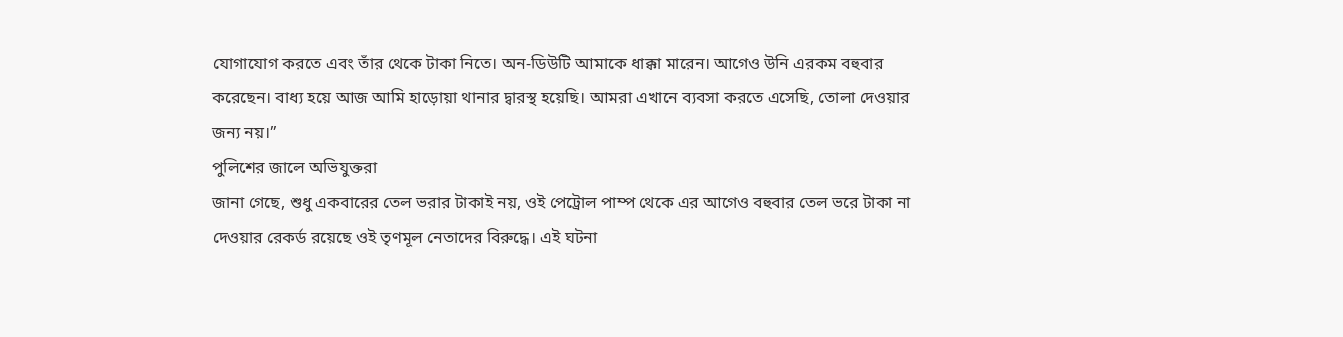যোগাযোগ করতে এবং তাঁর থেকে টাকা নিতে। অন-ডিউটি আমাকে ধাক্কা মারেন। আগেও উনি এরকম বহুবার করেছেন। বাধ্য হয়ে আজ আমি হাড়োয়া থানার দ্বারস্থ হয়েছি। আমরা এখানে ব্যবসা করতে এসেছি, তোলা দেওয়ার জন্য নয়।”
পুলিশের জালে অভিযুক্তরা
জানা গেছে, শুধু একবারের তেল ভরার টাকাই নয়, ওই পেট্রোল পাম্প থেকে এর আগেও বহুবার তেল ভরে টাকা না দেওয়ার রেকর্ড রয়েছে ওই তৃণমূল নেতাদের বিরুদ্ধে। এই ঘটনা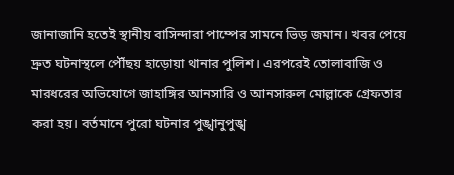জানাজানি হতেই স্থানীয় বাসিন্দারা পাম্পের সামনে ভিড় জমান। খবর পেয়ে দ্রুত ঘটনাস্থলে পৌঁছয় হাড়োয়া থানার পুলিশ। এরপরেই তোলাবাজি ও মারধরের অভিযোগে জাহাঙ্গির আনসারি ও আনসারুল মোল্লাকে গ্রেফতার করা হয়। বর্তমানে পুরো ঘটনার পুঙ্খানুপুঙ্খ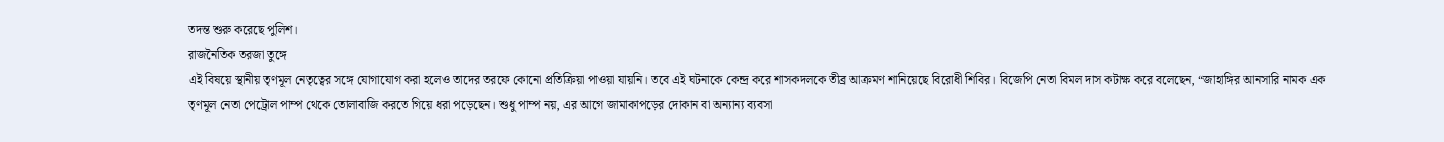তদন্ত শুরু করেছে পুলিশ।
রাজনৈতিক তরজা তুঙ্গে
এই বিষয়ে স্থানীয় তৃণমূল নেতৃত্বের সঙ্গে যোগাযোগ করা হলেও তাদের তরফে কোনো প্রতিক্রিয়া পাওয়া যায়নি। তবে এই ঘটনাকে কেন্দ্র করে শাসকদলকে তীব্র আক্রমণ শানিয়েছে বিরোধী শিবির। বিজেপি নেতা বিমল দাস কটাক্ষ করে বলেছেন, “জাহাঙ্গির আনসারি নামক এক তৃণমূল নেতা পেট্রোল পাম্প থেকে তোলাবাজি করতে গিয়ে ধরা পড়েছেন। শুধু পাম্প নয়, এর আগে জামাকাপড়ের দোকান বা অন্যান্য ব্যবসা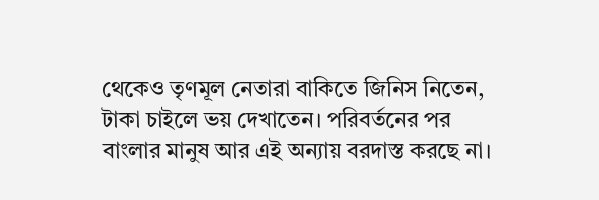থেকেও তৃণমূল নেতারা বাকিতে জিনিস নিতেন, টাকা চাইলে ভয় দেখাতেন। পরিবর্তনের পর বাংলার মানুষ আর এই অন্যায় বরদাস্ত করছে না।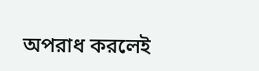অপরাধ করলেই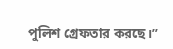পুলিশ গ্রেফতার করছে।”